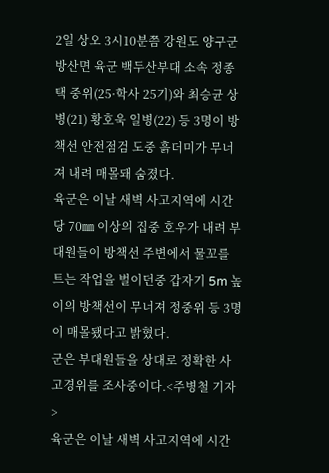2일 상오 3시10분쯤 강원도 양구군 방산면 육군 백두산부대 소속 정종택 중위(25·학사 25기)와 최승균 상병(21) 황호욱 일병(22) 등 3명이 방책선 안전점검 도중 흙더미가 무너져 내려 매몰돼 숨졌다.
육군은 이날 새벽 사고지역에 시간당 70㎜ 이상의 집중 호우가 내려 부대원들이 방책선 주변에서 물꼬를 트는 작업을 벌이던중 갑자기 5m 높이의 방책선이 무너져 정중위 등 3명이 매몰됐다고 밝혔다.
군은 부대원들을 상대로 정확한 사고경위를 조사중이다.<주병철 기자>
육군은 이날 새벽 사고지역에 시간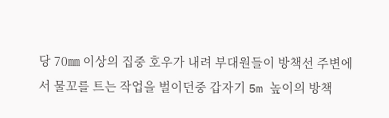당 70㎜ 이상의 집중 호우가 내려 부대원들이 방책선 주변에서 물꼬를 트는 작업을 벌이던중 갑자기 5m 높이의 방책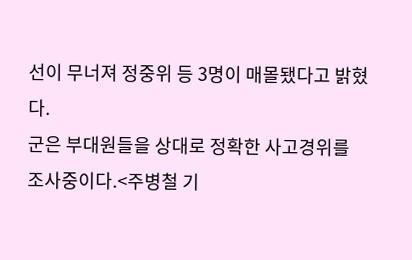선이 무너져 정중위 등 3명이 매몰됐다고 밝혔다.
군은 부대원들을 상대로 정확한 사고경위를 조사중이다.<주병철 기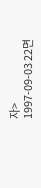자>
1997-09-03 22면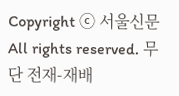Copyright ⓒ 서울신문 All rights reserved. 무단 전재-재배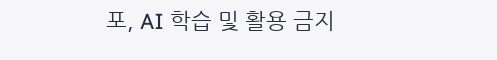포, AI 학습 및 활용 금지